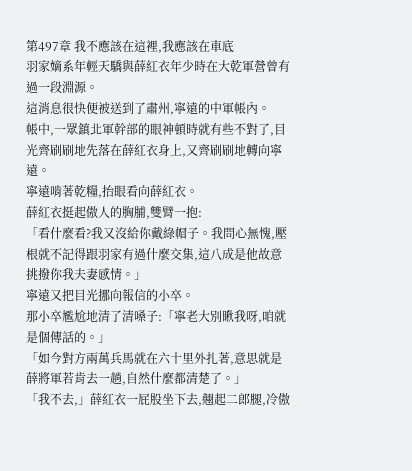第497章 我不應該在這裡,我應該在車底
羽家嫡系年輕天驕與薛紅衣年少時在大乾軍營曾有過一段淵源。
這消息很快便被送到了肅州,寧遠的中軍帳內。
帳中,一眾鎮北軍幹部的眼神頓時就有些不對了,目光齊刷刷地先落在薛紅衣身上,又齊刷刷地轉向寧遠。
寧遠啃著乾糧,抬眼看向薛紅衣。
薛紅衣挺起傲人的胸脯,雙臂一抱:
「看什麼看?我又沒給你戴綠帽子。我問心無愧,壓根就不記得跟羽家有過什麼交集,這八成是他故意挑撥你我夫妻感情。」
寧遠又把目光挪向報信的小卒。
那小卒尷尬地清了清嗓子:「寧老大別瞅我呀,咱就是個傳話的。」
「如今對方兩萬兵馬就在六十里外扎著,意思就是薛將軍若肯去一趟,自然什麼都清楚了。」
「我不去,」薛紅衣一屁股坐下去,翹起二郎腿,冷傲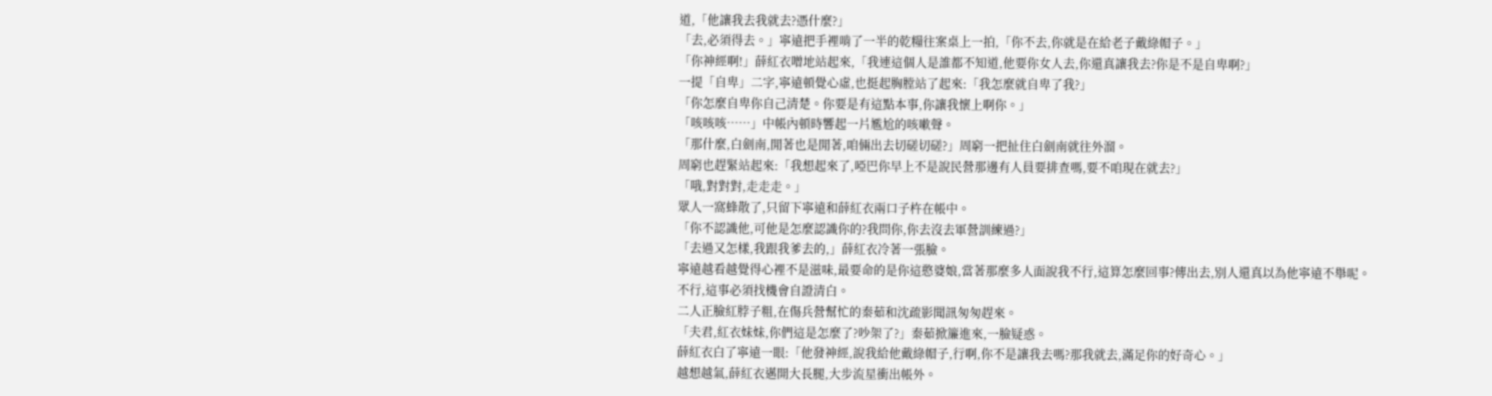道,「他讓我去我就去?憑什麼?」
「去,必須得去。」寧遠把手裡啃了一半的乾糧往案桌上一拍,「你不去,你就是在給老子戴綠帽子。」
「你神經啊!」薛紅衣噌地站起來,「我連這個人是誰都不知道,他要你女人去,你還真讓我去?你是不是自卑啊?」
一提「自卑」二字,寧遠頓覺心虛,也挺起胸膛站了起來:「我怎麼就自卑了我?」
「你怎麼自卑你自己清楚。你要是有這點本事,你讓我懷上啊你。」
「咳咳咳……」中帳內頓時響起一片尷尬的咳嗽聲。
「那什麼,白劍南,閒著也是閒著,咱倆出去切磋切磋?」周窮一把扯住白劍南就往外溜。
周窮也趕緊站起來:「我想起來了,啞巴你早上不是說民營那邊有人員要排查嗎,要不咱現在就去?」
「哦,對對對,走走走。」
眾人一窩蜂散了,只留下寧遠和薛紅衣兩口子杵在帳中。
「你不認識他,可他是怎麼認識你的?我問你,你去沒去軍營訓練過?」
「去過又怎樣,我跟我爹去的,」薛紅衣冷著一張臉。
寧遠越看越覺得心裡不是滋味,最要命的是你這憨婆娘,當著那麼多人面說我不行,這算怎麼回事?傳出去,別人還真以為他寧遠不舉呢。
不行,這事必須找機會自證清白。
二人正臉紅脖子粗,在傷兵營幫忙的秦茹和沈疏影聞訊匆匆趕來。
「夫君,紅衣妹妹,你們這是怎麼了?吵架了?」秦茹掀簾進來,一臉疑惑。
薛紅衣白了寧遠一眼:「他發神經,說我給他戴綠帽子,行啊,你不是讓我去嗎?那我就去,滿足你的好奇心。」
越想越氣,薛紅衣邁開大長腿,大步流星衝出帳外。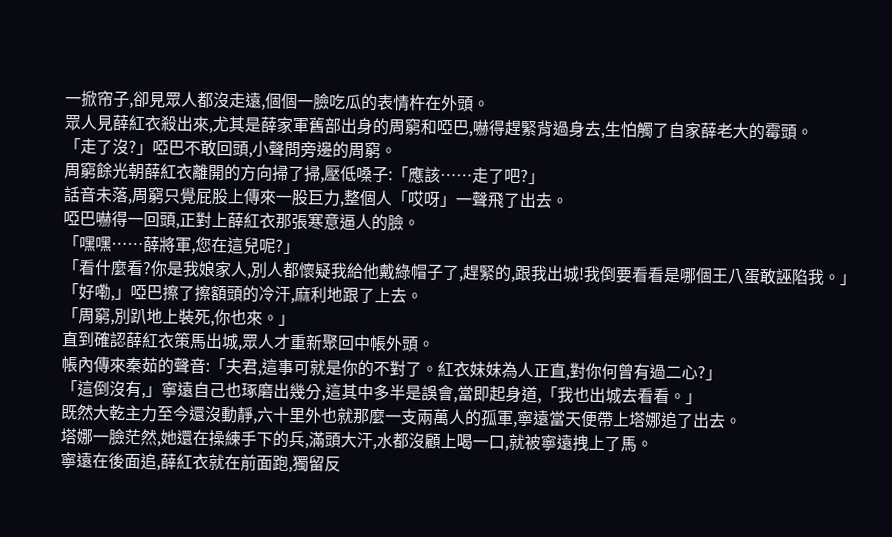一掀帘子,卻見眾人都沒走遠,個個一臉吃瓜的表情杵在外頭。
眾人見薛紅衣殺出來,尤其是薛家軍舊部出身的周窮和啞巴,嚇得趕緊背過身去,生怕觸了自家薛老大的霉頭。
「走了沒?」啞巴不敢回頭,小聲問旁邊的周窮。
周窮餘光朝薛紅衣離開的方向掃了掃,壓低嗓子:「應該……走了吧?」
話音未落,周窮只覺屁股上傳來一股巨力,整個人「哎呀」一聲飛了出去。
啞巴嚇得一回頭,正對上薛紅衣那張寒意逼人的臉。
「嘿嘿……薛將軍,您在這兒呢?」
「看什麼看?你是我娘家人,別人都懷疑我給他戴綠帽子了,趕緊的,跟我出城!我倒要看看是哪個王八蛋敢誣陷我。」
「好嘞,」啞巴擦了擦額頭的冷汗,麻利地跟了上去。
「周窮,別趴地上裝死,你也來。」
直到確認薛紅衣策馬出城,眾人才重新聚回中帳外頭。
帳內傳來秦茹的聲音:「夫君,這事可就是你的不對了。紅衣妹妹為人正直,對你何曾有過二心?」
「這倒沒有,」寧遠自己也琢磨出幾分,這其中多半是誤會,當即起身道,「我也出城去看看。」
既然大乾主力至今還沒動靜,六十里外也就那麼一支兩萬人的孤軍,寧遠當天便帶上塔娜追了出去。
塔娜一臉茫然,她還在操練手下的兵,滿頭大汗,水都沒顧上喝一口,就被寧遠拽上了馬。
寧遠在後面追,薛紅衣就在前面跑,獨留反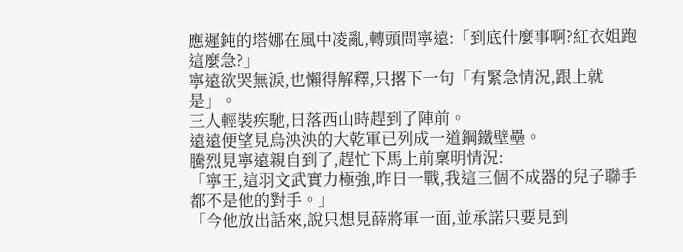應遲鈍的塔娜在風中凌亂,轉頭問寧遠:「到底什麼事啊?紅衣姐跑這麼急?」
寧遠欲哭無淚,也懶得解釋,只撂下一句「有緊急情況,跟上就是」。
三人輕裝疾馳,日落西山時趕到了陣前。
遠遠便望見烏泱泱的大乾軍已列成一道鋼鐵壁壘。
騰烈見寧遠親自到了,趕忙下馬上前稟明情況:
「寧王,這羽文武實力極強,昨日一戰,我這三個不成器的兒子聯手都不是他的對手。」
「今他放出話來,說只想見薛將軍一面,並承諾只要見到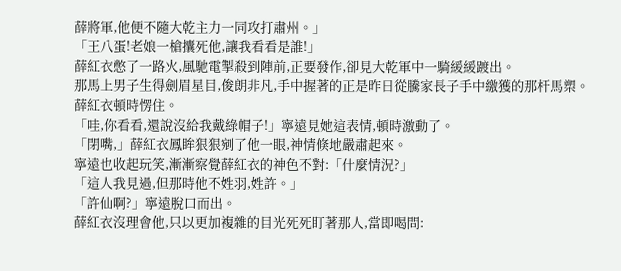薛將軍,他便不隨大乾主力一同攻打肅州。」
「王八蛋!老娘一槍攮死他,讓我看看是誰!」
薛紅衣憋了一路火,風馳電掣殺到陣前,正要發作,卻見大乾軍中一騎緩緩踱出。
那馬上男子生得劍眉星目,俊朗非凡,手中握著的正是昨日從騰家長子手中繳獲的那杆馬槊。
薛紅衣頓時愣住。
「哇,你看看,還說沒給我戴綠帽子!」寧遠見她這表情,頓時激動了。
「閉嘴,」薛紅衣鳳眸狠狠剜了他一眼,神情倏地嚴肅起來。
寧遠也收起玩笑,漸漸察覺薛紅衣的神色不對:「什麼情況?」
「這人我見過,但那時他不姓羽,姓許。」
「許仙啊?」寧遠脫口而出。
薛紅衣沒理會他,只以更加複雜的目光死死盯著那人,當即喝問: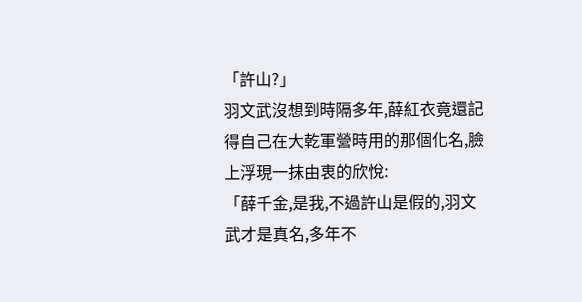「許山?」
羽文武沒想到時隔多年,薛紅衣竟還記得自己在大乾軍營時用的那個化名,臉上浮現一抹由衷的欣悅:
「薛千金,是我,不過許山是假的,羽文武才是真名,多年不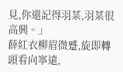見,你還記得羽某,羽某很高興。」
薛紅衣柳眉微蹙,旋即轉頭看向寧遠,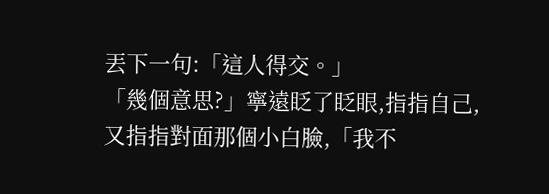丟下一句:「這人得交。」
「幾個意思?」寧遠眨了眨眼,指指自己,又指指對面那個小白臉,「我不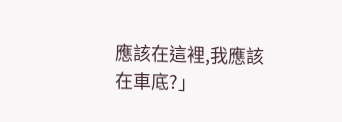應該在這裡,我應該在車底?」